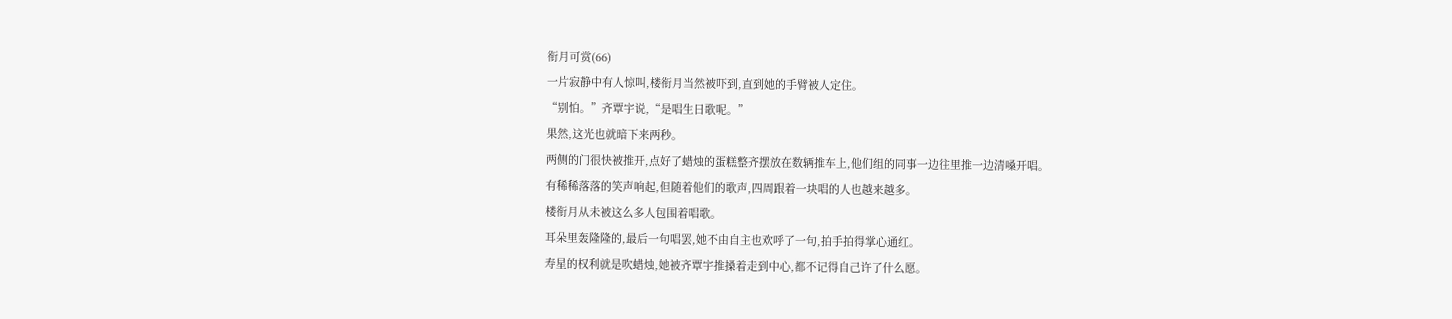衔月可赏(66)
一片寂静中有人惊叫,楼衔月当然被吓到,直到她的手臂被人定住。
“别怕。”齐覃宇说,“是唱生日歌呢。”
果然,这光也就暗下来两秒。
两侧的门很快被推开,点好了蜡烛的蛋糕整齐摆放在数辆推车上,他们组的同事一边往里推一边清嗓开唱。
有稀稀落落的笑声响起,但随着他们的歌声,四周跟着一块唱的人也越来越多。
楼衔月从未被这么多人包围着唱歌。
耳朵里轰隆隆的,最后一句唱罢,她不由自主也欢呼了一句,拍手拍得掌心通红。
寿星的权利就是吹蜡烛,她被齐覃宇推搡着走到中心,都不记得自己许了什么愿。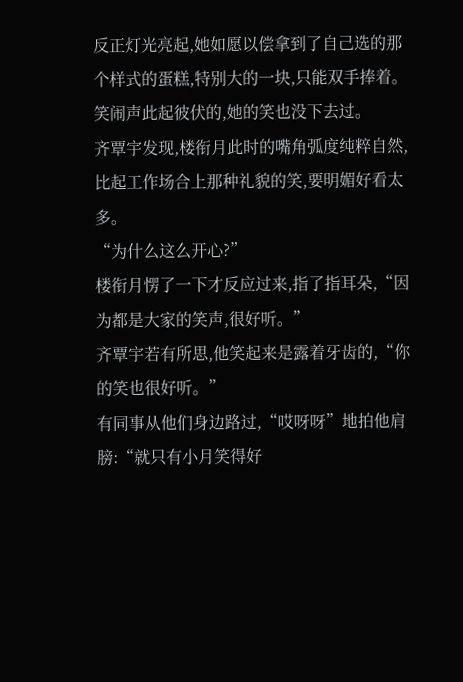反正灯光亮起,她如愿以偿拿到了自己选的那个样式的蛋糕,特别大的一块,只能双手捧着。
笑闹声此起彼伏的,她的笑也没下去过。
齐覃宇发现,楼衔月此时的嘴角弧度纯粹自然,比起工作场合上那种礼貌的笑,要明媚好看太多。
“为什么这么开心?”
楼衔月愣了一下才反应过来,指了指耳朵,“因为都是大家的笑声,很好听。”
齐覃宇若有所思,他笑起来是露着牙齿的,“你的笑也很好听。”
有同事从他们身边路过,“哎呀呀”地拍他肩膀:“就只有小月笑得好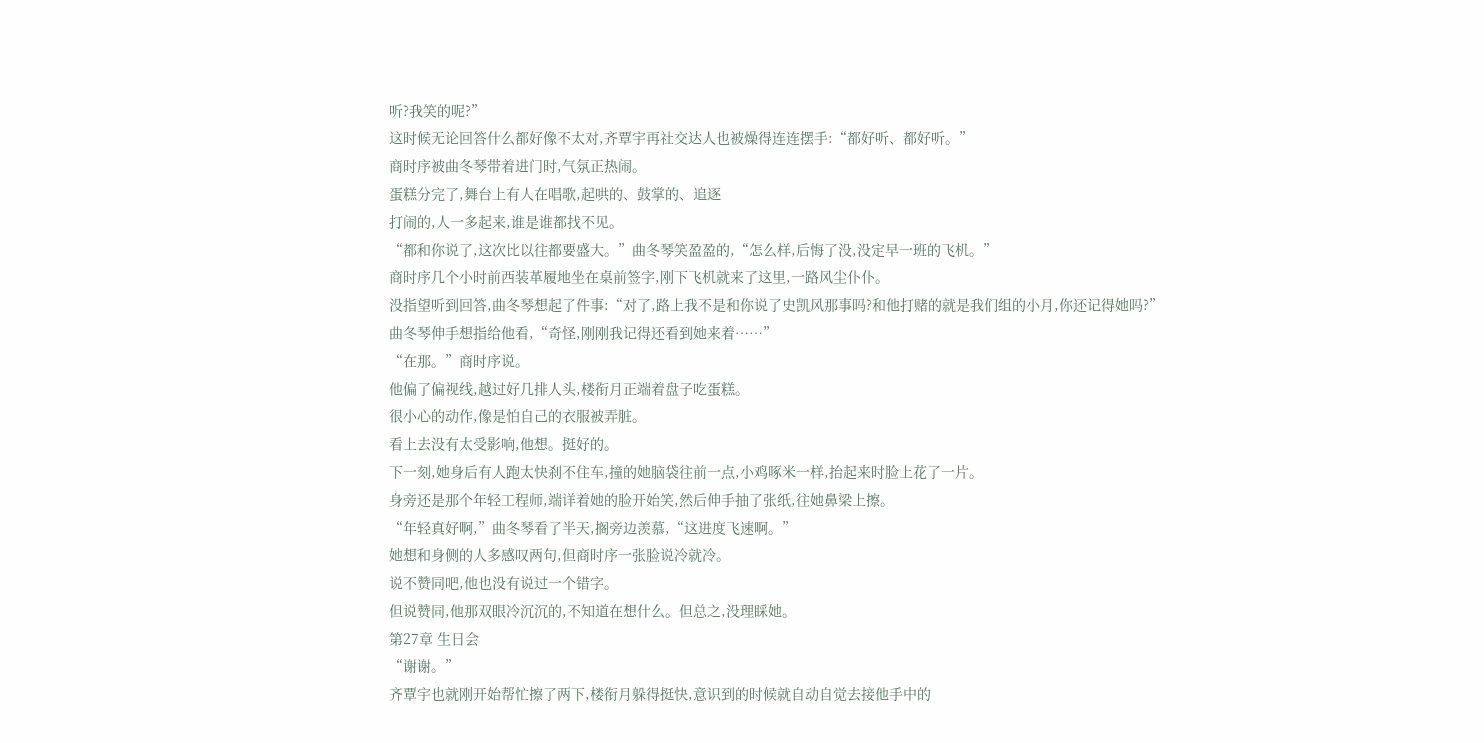听?我笑的呢?”
这时候无论回答什么都好像不太对,齐覃宇再社交达人也被燥得连连摆手:“都好听、都好听。”
商时序被曲冬琴带着进门时,气氛正热闹。
蛋糕分完了,舞台上有人在唱歌,起哄的、鼓掌的、追逐
打闹的,人一多起来,谁是谁都找不见。
“都和你说了,这次比以往都要盛大。”曲冬琴笑盈盈的,“怎么样,后悔了没,没定早一班的飞机。”
商时序几个小时前西装革履地坐在桌前签字,刚下飞机就来了这里,一路风尘仆仆。
没指望听到回答,曲冬琴想起了件事:“对了,路上我不是和你说了史凯风那事吗?和他打赌的就是我们组的小月,你还记得她吗?”
曲冬琴伸手想指给他看,“奇怪,刚刚我记得还看到她来着……”
“在那。”商时序说。
他偏了偏视线,越过好几排人头,楼衔月正端着盘子吃蛋糕。
很小心的动作,像是怕自己的衣服被弄脏。
看上去没有太受影响,他想。挺好的。
下一刻,她身后有人跑太快刹不住车,撞的她脑袋往前一点,小鸡啄米一样,抬起来时脸上花了一片。
身旁还是那个年轻工程师,端详着她的脸开始笑,然后伸手抽了张纸,往她鼻梁上擦。
“年轻真好啊,”曲冬琴看了半天,搁旁边羡慕,“这进度飞速啊。”
她想和身侧的人多感叹两句,但商时序一张脸说冷就冷。
说不赞同吧,他也没有说过一个错字。
但说赞同,他那双眼冷沉沉的,不知道在想什么。但总之,没理睬她。
第27章 生日会
“谢谢。”
齐覃宇也就刚开始帮忙擦了两下,楼衔月躲得挺快,意识到的时候就自动自觉去接他手中的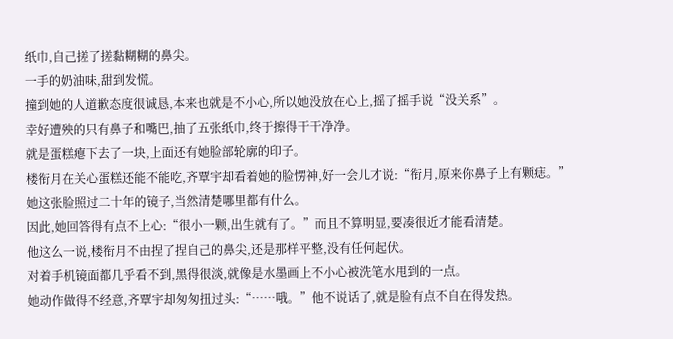纸巾,自己搓了搓黏糊糊的鼻尖。
一手的奶油味,甜到发慌。
撞到她的人道歉态度很诚恳,本来也就是不小心,所以她没放在心上,摇了摇手说“没关系”。
幸好遭殃的只有鼻子和嘴巴,抽了五张纸巾,终于擦得干干净净。
就是蛋糕瘪下去了一块,上面还有她脸部轮廓的印子。
楼衔月在关心蛋糕还能不能吃,齐覃宇却看着她的脸愣神,好一会儿才说:“衔月,原来你鼻子上有颗痣。”
她这张脸照过二十年的镜子,当然清楚哪里都有什么。
因此,她回答得有点不上心:“很小一颗,出生就有了。”而且不算明显,要凑很近才能看清楚。
他这么一说,楼衔月不由捏了捏自己的鼻尖,还是那样平整,没有任何起伏。
对着手机镜面都几乎看不到,黑得很淡,就像是水墨画上不小心被洗笔水甩到的一点。
她动作做得不经意,齐覃宇却匆匆扭过头:“……哦。”他不说话了,就是脸有点不自在得发热。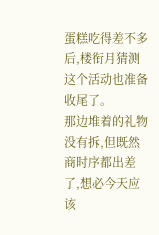蛋糕吃得差不多后,楼衔月猜测这个活动也准备收尾了。
那边堆着的礼物没有拆,但既然商时序都出差了,想必今天应该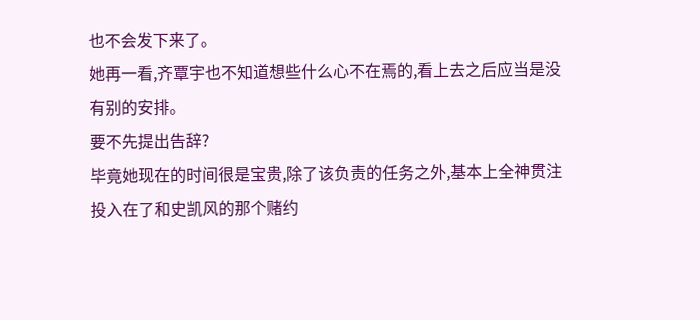也不会发下来了。
她再一看,齐覃宇也不知道想些什么心不在焉的,看上去之后应当是没有别的安排。
要不先提出告辞?
毕竟她现在的时间很是宝贵,除了该负责的任务之外,基本上全神贯注投入在了和史凯风的那个赌约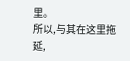里。
所以,与其在这里拖延,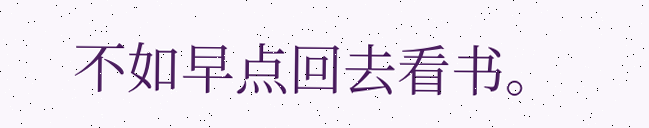不如早点回去看书。